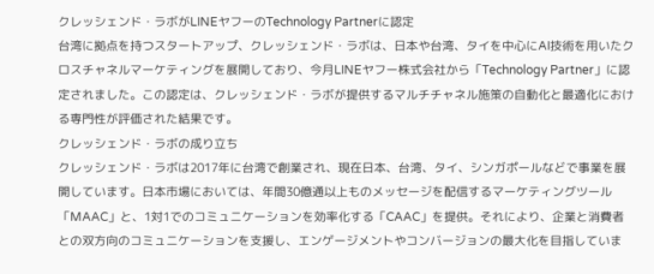クレッシェンド・ラボがLINEヤフーのTechnology Partnerに認定
台湾に拠点を持つスタートアップ、クレッシェンド・ラボは、日本や台湾、タイを中心にAI技術を用いたクロスチャネルマーケティングを展開しており、今月LINEヤフー株式会社から「Technology Partner」に認定されました。この認定は、クレッシェンド・ラボが提供するマルチチャネル施策の自動化と最適化における専門性が評価された結果です。
クレッシェンド・ラボの成り立ち
クレッシェンド・ラボは2017年に台湾で創業され、現在日本、台湾、タイ、シンガポールなどで事業を展開しています。日本市場においては、年間30億通以上ものメッセージを配信するマーケティングツール「MAAC」と、1対1でのコミュニケーションを効率化する「CAAC」を提供。それにより、企業と消費者との双方向のコミュニケーションを支援し、エンゲージメントやコンバージョンの最大化を目指していま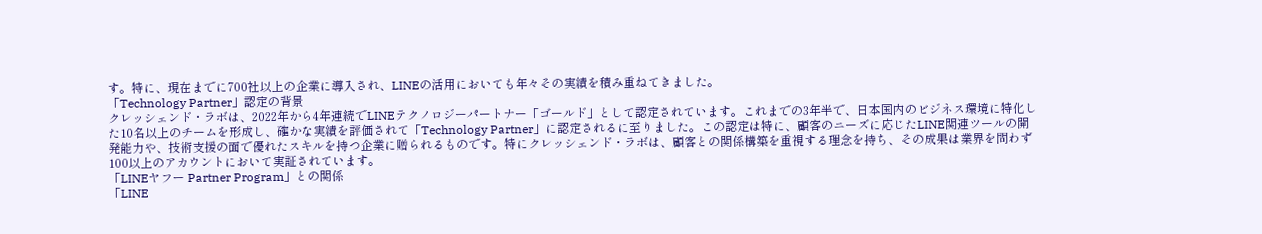す。特に、現在までに700社以上の企業に導入され、LINEの活用においても年々その実績を積み重ねてきました。
「Technology Partner」認定の背景
クレッシェンド・ラボは、2022年から4年連続でLINEテクノロジーパートナー「ゴールド」として認定されています。これまでの3年半で、日本国内のビジネス環境に特化した10名以上のチームを形成し、確かな実績を評価されて「Technology Partner」に認定されるに至りました。この認定は特に、顧客のニーズに応じたLINE関連ツールの開発能力や、技術支援の面で優れたスキルを持つ企業に贈られるものです。特にクレッシェンド・ラボは、顧客との関係構築を重視する理念を持ち、その成果は業界を問わず100以上のアカウントにおいて実証されています。
「LINEヤフー Partner Program」との関係
「LINE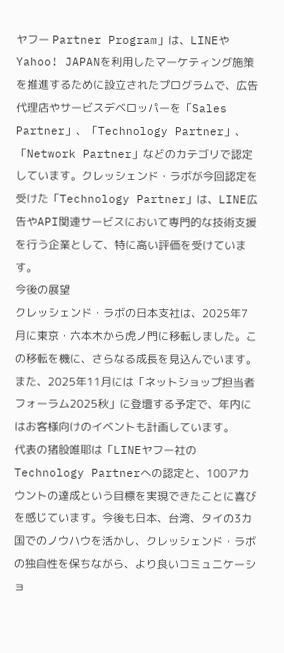ヤフー Partner Program」は、LINEやYahoo! JAPANを利用したマーケティング施策を推進するために設立されたプログラムで、広告代理店やサービスデベロッパーを「Sales Partner」、「Technology Partner」、「Network Partner」などのカテゴリで認定しています。クレッシェンド・ラボが今回認定を受けた「Technology Partner」は、LINE広告やAPI関連サービスにおいて専門的な技術支援を行う企業として、特に高い評価を受けています。
今後の展望
クレッシェンド・ラボの日本支社は、2025年7月に東京・六本木から虎ノ門に移転しました。この移転を機に、さらなる成長を見込んでいます。また、2025年11月には「ネットショップ担当者フォーラム2025秋」に登壇する予定で、年内にはお客様向けのイベントも計画しています。
代表の猪股唯耶は「LINEヤフー社のTechnology Partnerへの認定と、100アカウントの達成という目標を実現できたことに喜びを感じています。今後も日本、台湾、タイの3カ国でのノウハウを活かし、クレッシェンド・ラボの独自性を保ちながら、より良いコミュニケーショ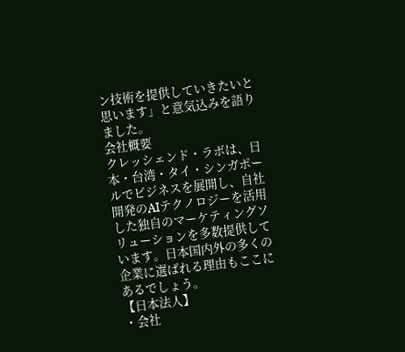ン技術を提供していきたいと思います」と意気込みを語りました。
会社概要
クレッシェンド・ラボは、日本・台湾・タイ・シンガポールでビジネスを展開し、自社開発のAIテクノロジーを活用した独自のマーケティングソリューションを多数提供しています。日本国内外の多くの企業に選ばれる理由もここにあるでしょう。
【日本法人】
・会社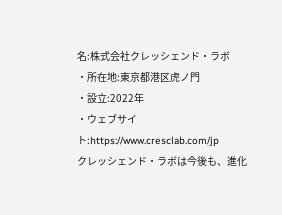名:株式会社クレッシェンド・ラボ
・所在地:東京都港区虎ノ門
・設立:2022年
・ウェブサイト:https://www.cresclab.com/jp
クレッシェンド・ラボは今後も、進化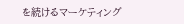を続けるマーケティング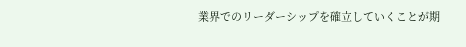業界でのリーダーシップを確立していくことが期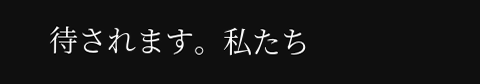待されます。私たち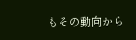もその動向から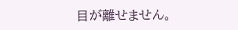目が離せません。